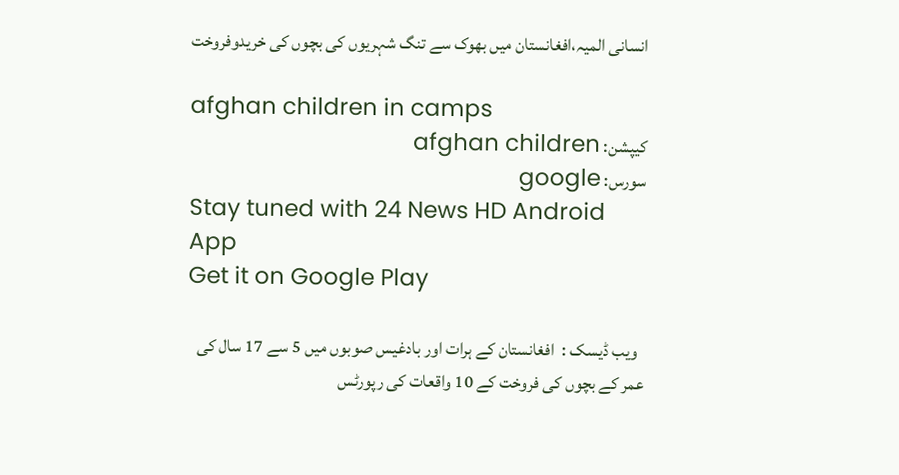انسانی المیہ،افغانستان میں بھوک سے تنگ شہریوں کی بچوں کی خریدوفروخت

afghan children in camps
کیپشن: afghan children
سورس: google
Stay tuned with 24 News HD Android App
Get it on Google Play

  ویب ڈیسک :  افغانستان کے ہرات اور بادغیس صوبوں میں 5 سے 17 سال کی عمر کے بچوں کی فروخت کے 10 واقعات کی رپورٹس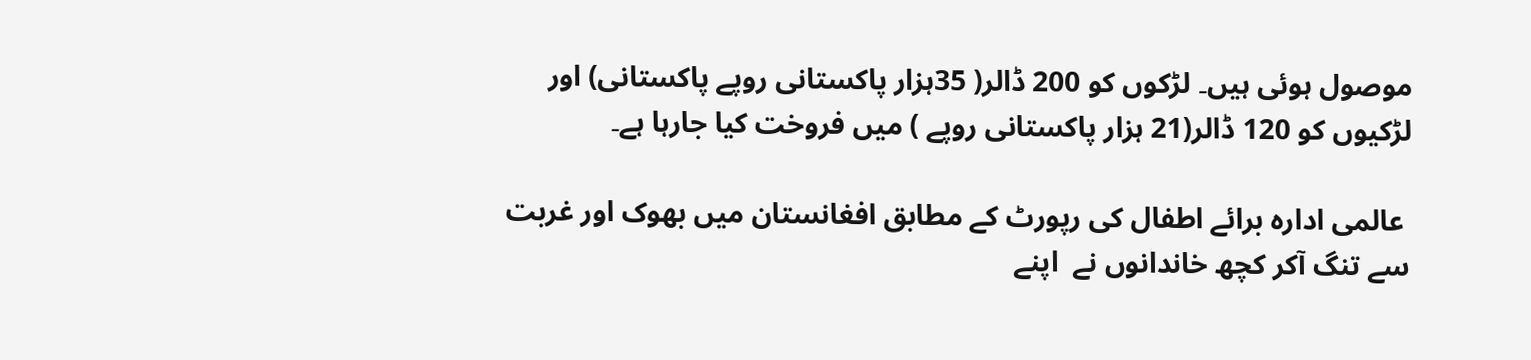موصول ہوئی ہیں۔ لڑکوں کو 200 ڈالر( 35ہزار پاکستانی روپے پاکستانی) اور لڑکیوں کو 120 ڈالر(21 ہزار پاکستانی روپے ) میں فروخت کیا جارہا ہے۔

 عالمی ادارہ برائے اطفال کی رپورٹ کے مطابق افغانستان میں بھوک اور غربت سے تنگ آکر کچھ خاندانوں نے  اپنے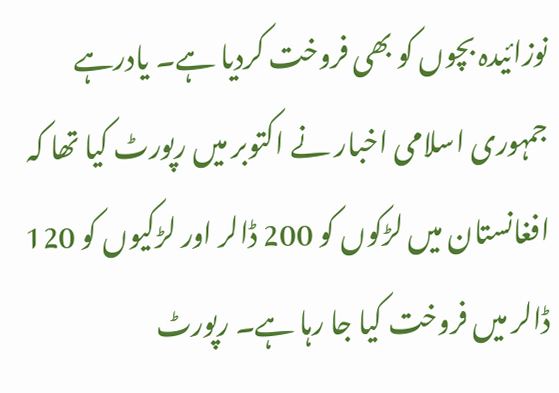نوزائیدہ بچوں کو بھی فروخت کردیا ہے۔ یادرہے جمہوری اسلامی اخبار نے اکتوبر میں رپورٹ کیا تھا کہ افغانستان میں لڑکوں کو 200 ڈالر اور لڑکیوں کو 120 ڈالر میں فروخت کیا جا رہا ہے۔ رپورٹ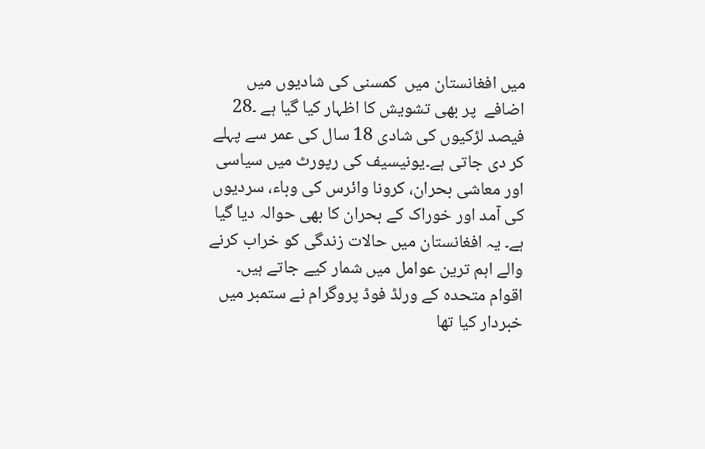میں افغانستان میں  کمسنی کی شادیوں میں اضافے  پر بھی تشویش کا اظہار کیا گیا ہے ۔28 فیصد لڑکیوں کی شادی 18 سال کی عمر سے پہلے کر دی جاتی ہے۔یونیسیف کی رپورٹ میں سیاسی اور معاشی بحران، کرونا وائرس کی وباء، سردیوں کی آمد اور خوراک کے بحران کا بھی حوالہ دیا گیا ہے۔ یہ افغانستان میں حالات زندگی کو خراب کرنے والے اہم ترین عوامل میں شمار کیے جاتے ہیں۔ اقوام متحدہ کے ورلڈ فوڈ پروگرام نے ستمبر میں خبردار کیا تھا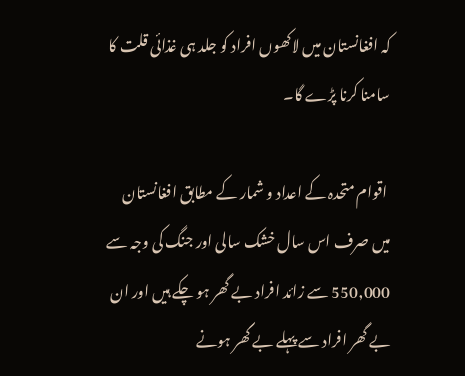کہ افغانستان میں لاکھوں افراد کو جلد ہی غذائی قلت کا سامنا کرنا پڑے گا۔

 اقوام متحدہ کے اعداد و شمار کے مطابق افغانستان میں صرف اس سال خشک سالی اور جنگ کی وجہ سے 550,000 سے زائد افراد بے گھر ہو چکے ہیں اور ان بے گھر افراد سے پہلے بے گھر ہونے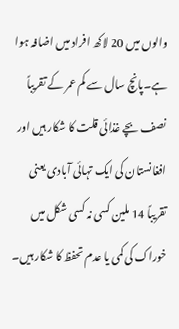والوں میں 20 لاکھ افراد میں اضافہ ہوا ہے۔پانچ سال سے کم عمر کے تقریباً نصف بچے غذائی قلت کا شکار ہیں اور افغانستان کی ایک تہائی آبادی یعنی تقریباً 14 ملین کسی نہ کسی شکل میں خوراک کی کمی یا عدم تحفظ کا شکار ہیں۔